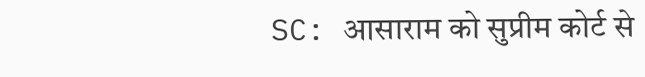SC: आसाराम को सुप्रीम कोर्ट से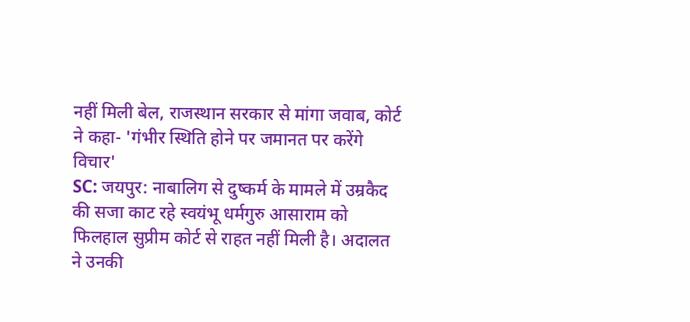नहीं मिली बेल, राजस्थान सरकार से मांगा जवाब, कोर्ट ने कहा- 'गंभीर स्थिति होने पर जमानत पर करेंगे विचार'
SC: जयपुर: नाबालिग से दुष्कर्म के मामले में उम्रकैद की सजा काट रहे स्वयंभू धर्मगुरु आसाराम को फिलहाल सुप्रीम कोर्ट से राहत नहीं मिली है। अदालत ने उनकी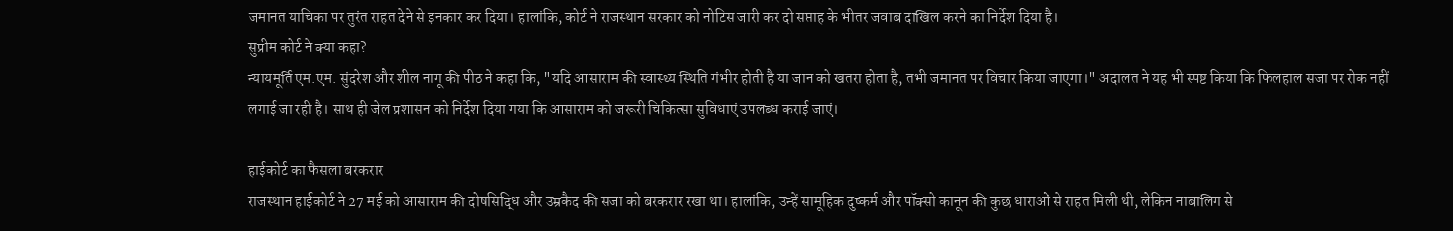जमानत याचिका पर तुरंत राहत देने से इनकार कर दिया। हालांकि, कोर्ट ने राजस्थान सरकार को नोटिस जारी कर दो सप्ताह के भीतर जवाब दाखिल करने का निर्देश दिया है।
सुप्रीम कोर्ट ने क्या कहा?
न्यायमूर्ति एम.एम. सुंदरेश और शील नागू की पीठ ने कहा कि, "यदि आसाराम की स्वास्थ्य स्थिति गंभीर होती है या जान को खतरा होता है, तभी जमानत पर विचार किया जाएगा।" अदालत ने यह भी स्पष्ट किया कि फिलहाल सजा पर रोक नहीं लगाई जा रही है। साथ ही जेल प्रशासन को निर्देश दिया गया कि आसाराम को जरूरी चिकित्सा सुविधाएं उपलब्ध कराई जाएं।

हाईकोर्ट का फैसला बरकरार
राजस्थान हाईकोर्ट ने 27 मई को आसाराम की दोषसिद्धि और उम्रकैद की सजा को बरकरार रखा था। हालांकि, उन्हें सामूहिक दुष्कर्म और पॉक्सो कानून की कुछ धाराओं से राहत मिली थी, लेकिन नाबालिग से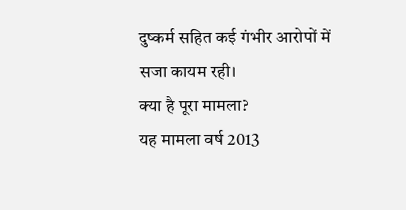दुष्कर्म सहित कई गंभीर आरोपों में सजा कायम रही।
क्या है पूरा मामला?
यह मामला वर्ष 2013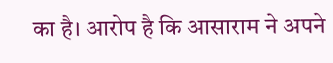का है। आरोप है कि आसाराम ने अपने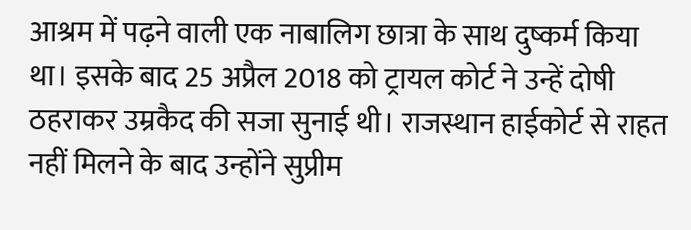आश्रम में पढ़ने वाली एक नाबालिग छात्रा के साथ दुष्कर्म किया था। इसके बाद 25 अप्रैल 2018 को ट्रायल कोर्ट ने उन्हें दोषी ठहराकर उम्रकैद की सजा सुनाई थी। राजस्थान हाईकोर्ट से राहत नहीं मिलने के बाद उन्होंने सुप्रीम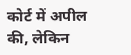कोर्ट में अपील की, लेकिन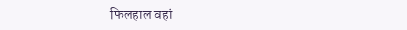फिलहाल वहां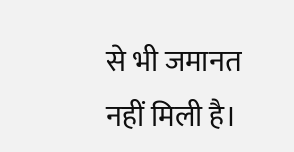से भी जमानत नहीं मिली है।